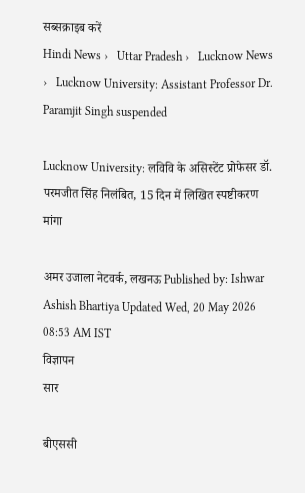सब्सक्राइब करें
Hindi News ›   Uttar Pradesh ›   Lucknow News ›   Lucknow University: Assistant Professor Dr. Paramjit Singh suspended

Lucknow University: लविवि के असिस्टेंट प्रोफेसर डॉ. परमजीत सिंह निलंबित, 15 दिन में लिखित स्पष्टीकरण मांगा

अमर उजाला नेटवर्क, लखनऊ Published by: Ishwar Ashish Bhartiya Updated Wed, 20 May 2026 08:53 AM IST
विज्ञापन
सार

बीएससी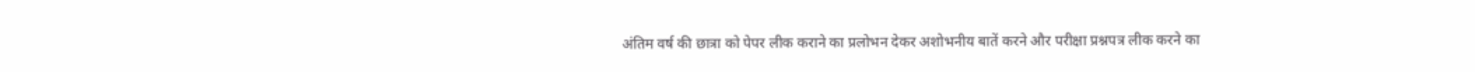अंतिम वर्ष की छात्रा को पेपर लीक कराने का प्रलोभन देकर अशोभनीय बातें करने और परीक्षा प्रश्नपत्र लीक करने का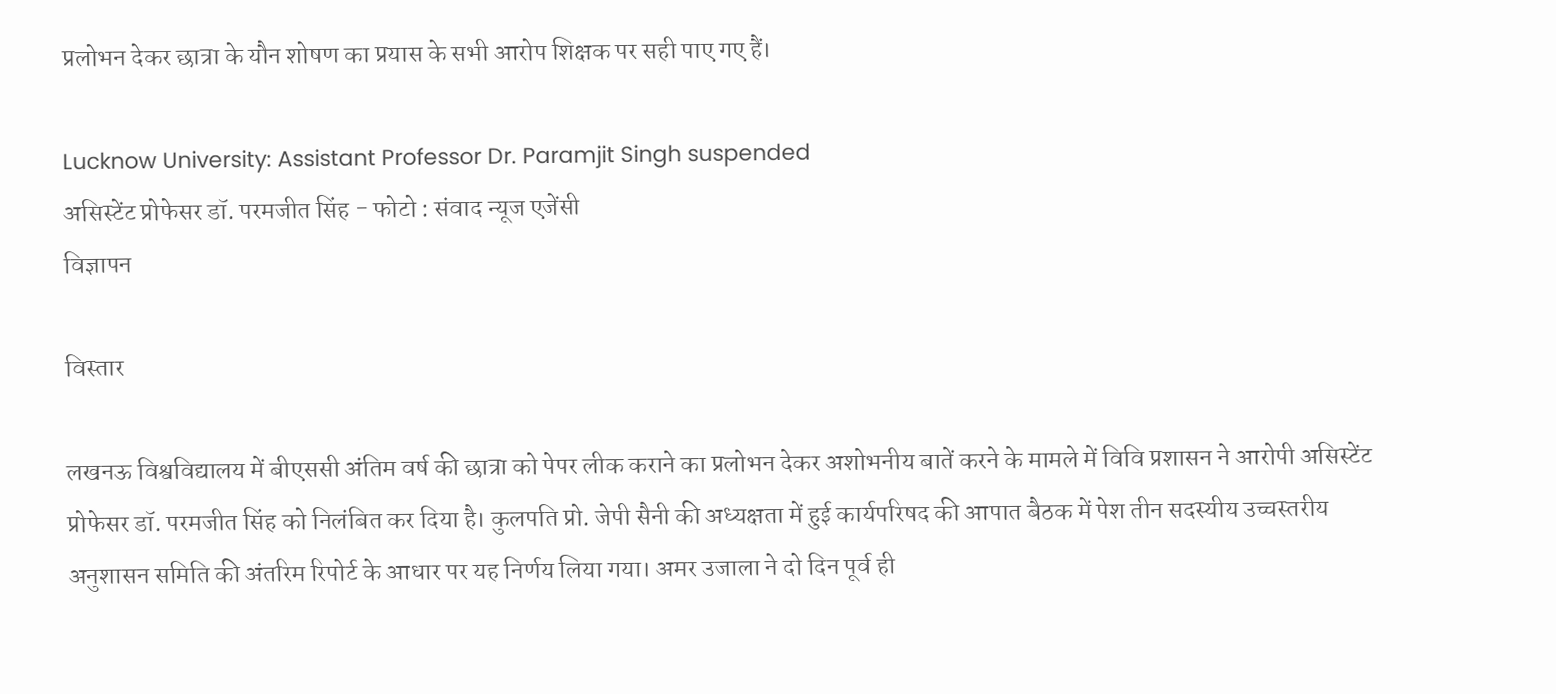प्रलोभन देकर छात्रा के यौन शोषण का प्रयास के सभी आरोप शिक्षक पर सही पाए गए हैं।

Lucknow University: Assistant Professor Dr. Paramjit Singh suspended
असिस्टेंट प्रोफेसर डॉ. परमजीत सिंह - फोटो : संवाद न्यूज एजेंसी
विज्ञापन

विस्तार

लखनऊ विश्वविद्यालय में बीएससी अंतिम वर्ष की छात्रा को पेपर लीक कराने का प्रलोभन देकर अशोभनीय बातें करने के मामले में विवि प्रशासन ने आरोपी असिस्टेंट प्रोफेसर डॉ. परमजीत सिंह को निलंबित कर दिया है। कुलपति प्रो. जेपी सैनी की अध्यक्षता में हुई कार्यपरिषद की आपात बैठक में पेश तीन सदस्यीय उच्चस्तरीय अनुशासन समिति की अंतरिम रिपोर्ट के आधार पर यह निर्णय लिया गया। अमर उजाला ने दो दिन पूर्व ही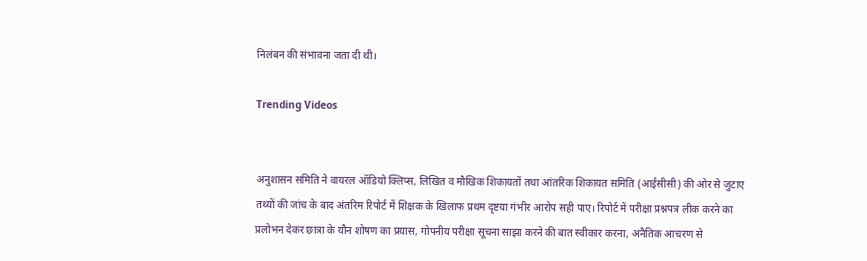निलंबन की संभावना जता दी थी।

Trending Videos


अनुशासन समिति ने वायरल ऑडियो क्लिप्स, लिखित व मौखिक शिकायतों तथा आंतरिक शिकायत समिति (आईसीसी) की ओर से जुटाए तथ्यों की जांच के बाद अंतरिम रिपोर्ट में शिक्षक के खिलाफ प्रथम दृष्टया गंभीर आरोप सही पाए। रिपोर्ट में परीक्षा प्रश्नपत्र लीक करने का प्रलोभन देकर छात्रा के यौन शोषण का प्रयास, गोपनीय परीक्षा सूचना साझा करने की बात स्वीकार करना, अनैतिक आचरण से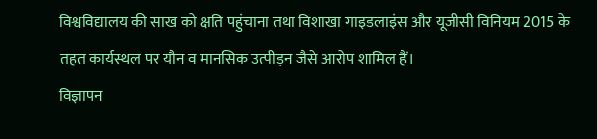विश्वविद्यालय की साख को क्षति पहुंचाना तथा विशाखा गाइडलाइंस और यूजीसी विनियम 2015 के तहत कार्यस्थल पर यौन व मानसिक उत्पीड़न जैसे आरोप शामिल हैं।
विज्ञापन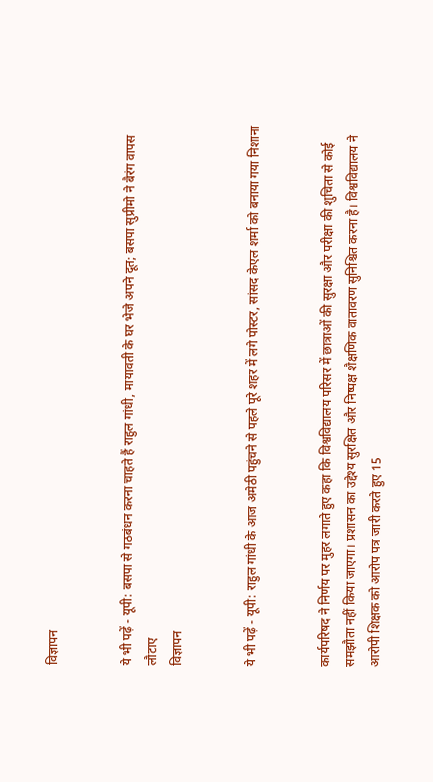विज्ञापन


ये भी पढ़ें - यूपी: बसपा से गठबंधन करना चाहते हैं राहुल गांधी, मायावती के घर भेजे अपने दूत; बसपा सुप्रीमो ने बैरंग वापस लौटाए
विज्ञापन


ये भी पढ़ें - यूपी: राहुल गांधी के आज अमेठी पहुंचने से पहले पूरे शहर में लगे पोस्टर, सांसद केएल शर्मा को बनाया गया निशाना


कार्यपरिषद ने निर्णय पर मुहर लगाते हुए कहा कि विश्वविद्यालय परिसर में छात्राओं की सुरक्षा और परीक्षा की शुचिता से कोई समझौता नहीं किया जाएगा। प्रशासन का उद्देश्य सुरक्षित और निष्पक्ष शैक्षणिक वातावरण सुनिश्चित करना है। विश्वविद्यालय ने आरोपी शिक्षक को आरोप पत्र जारी करते हुए 15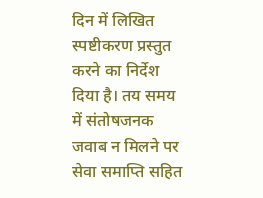दिन में लिखित स्पष्टीकरण प्रस्तुत करने का निर्देश दिया है। तय समय में संतोषजनक जवाब न मिलने पर सेवा समाप्ति सहित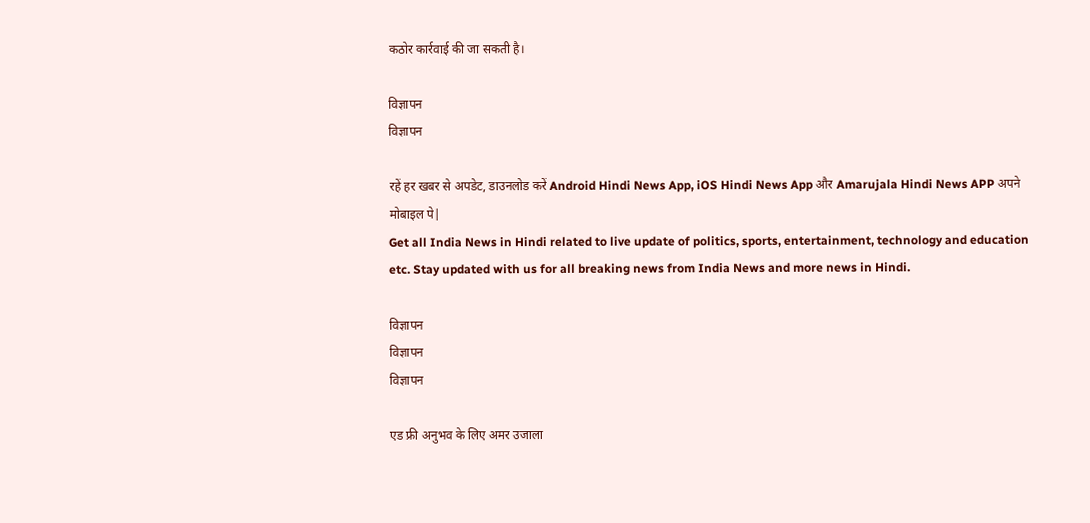कठोर कार्रवाई की जा सकती है।

विज्ञापन
विज्ञापन

रहें हर खबर से अपडेट, डाउनलोड करें Android Hindi News App, iOS Hindi News App और Amarujala Hindi News APP अपने मोबाइल पे|
Get all India News in Hindi related to live update of politics, sports, entertainment, technology and education etc. Stay updated with us for all breaking news from India News and more news in Hindi.

विज्ञापन
विज्ञापन
विज्ञापन

एड फ्री अनुभव के लिए अमर उजाला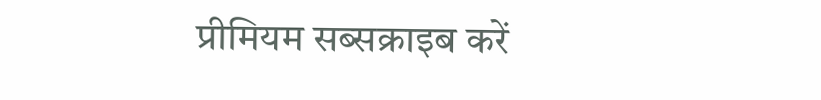प्रीमियम सब्सक्राइब करें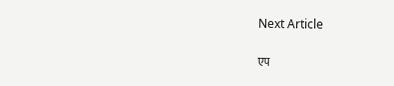Next Article

एप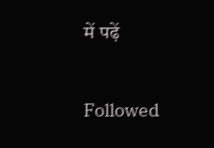में पढ़ें

Followed